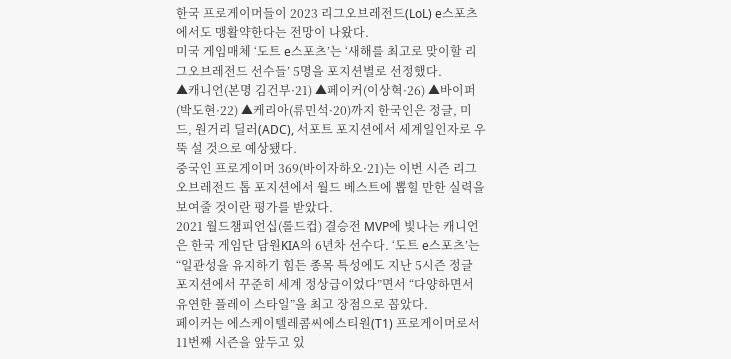한국 프로게이머들이 2023 리그오브레전드(LoL) e스포츠에서도 맹활약한다는 전망이 나왔다.
미국 게임매체 ‘도트 e스포츠’는 ‘새해를 최고로 맞이할 리그오브레전드 선수들’ 5명을 포지션별로 선정했다.
▲캐니언(본명 김건부·21) ▲페이커(이상혁·26) ▲바이퍼(박도현·22) ▲케리아(류민석·20)까지 한국인은 정글, 미드, 원거리 딜러(ADC), 서포트 포지션에서 세계일인자로 우뚝 설 것으로 예상됐다.
중국인 프로게이머 369(바이자하오·21)는 이번 시즌 리그오브레전드 톱 포지션에서 월드 베스트에 뽑힐 만한 실력을 보여줄 것이란 평가를 받았다.
2021 월드챔피언십(롤드컵) 결승전 MVP에 빛나는 캐니언은 한국 게임단 담원KIA의 6년차 선수다. ‘도트 e스포츠’는 “일관성을 유지하기 힘든 종목 특성에도 지난 5시즌 정글 포지션에서 꾸준히 세계 정상급이었다”면서 “다양하면서 유연한 플레이 스타일”을 최고 장점으로 꼽았다.
페이커는 에스케이텔레콤씨에스티원(T1) 프로게이머로서 11번째 시즌을 앞두고 있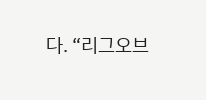다. “리그오브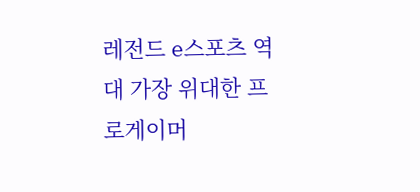레전드 e스포츠 역대 가장 위대한 프로게이머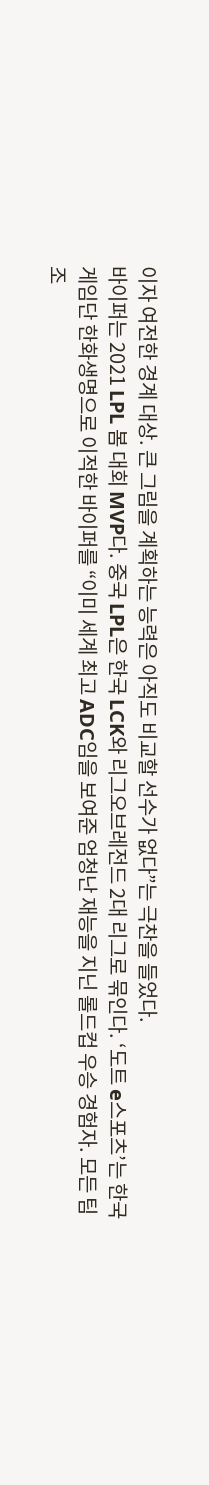이자 여전한 경계 대상. 큰 그림을 계획하는 능력은 아직도 비교할 선수가 없다”는 극찬을 들었다.
바이퍼는 2021 LPL 봄 대회 MVP다. 중국 LPL은 한국 LCK와 리그오브레전드 2대 리그로 묶인다. ‘도트 e스포츠’는 한국 게임단 한화생명으로 이적한 바이퍼를 “이미 세계 최고 ADC임을 보여준 엄청난 재능을 지닌 롤드컵 우승 경험자. 모든 팀 조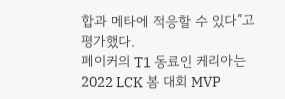합과 메타에 적응할 수 있다”고 평가했다.
페이커의 T1 동료인 케리아는 2022 LCK 봄 대회 MVP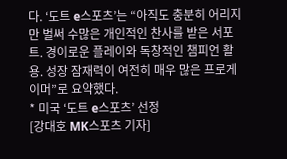다. ‘도트 e스포츠’는 “아직도 충분히 어리지만 벌써 수많은 개인적인 찬사를 받은 서포트. 경이로운 플레이와 독창적인 챔피언 활용. 성장 잠재력이 여전히 매우 많은 프로게이머”로 요약했다.
* 미국 ‘도트 e스포츠’ 선정
[강대호 MK스포츠 기자]